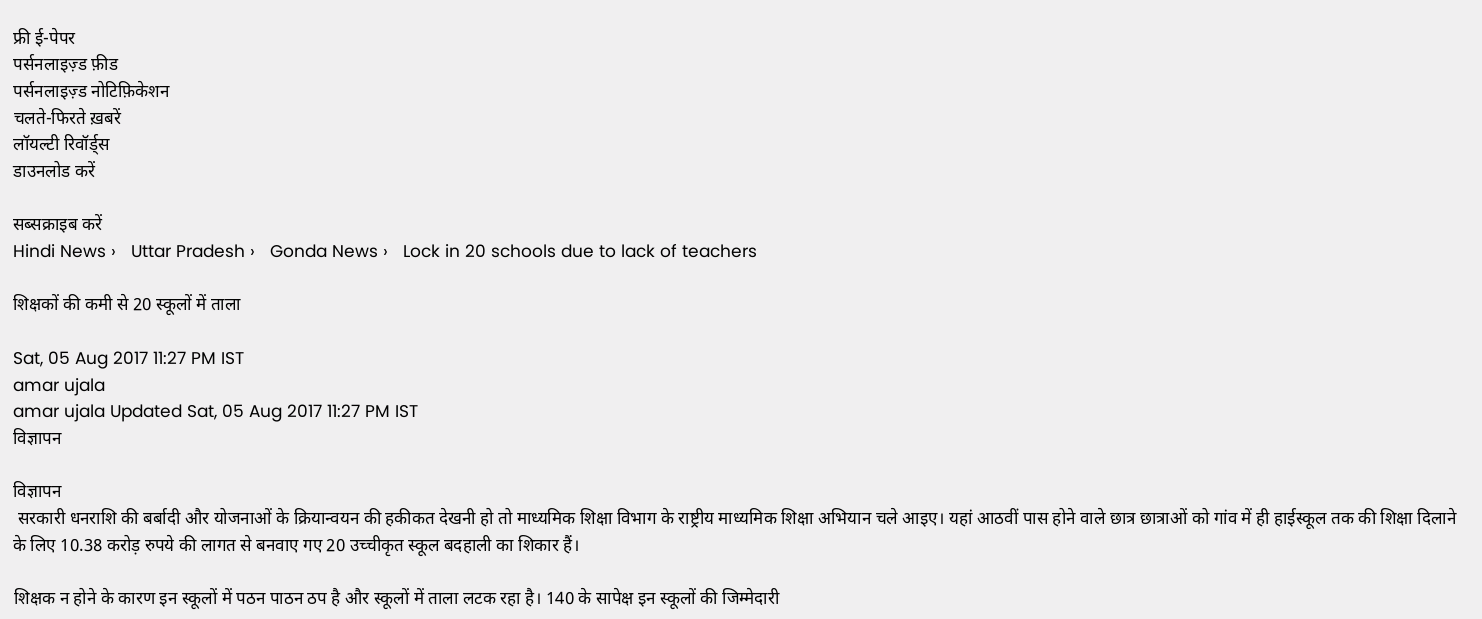फ्री ई-पेपर
पर्सनलाइज़्ड फ़ीड
पर्सनलाइज़्ड नोटिफ़िकेशन
चलते-फिरते ख़बरें
लॉयल्टी रिवॉर्ड्स
डाउनलोड करें

सब्सक्राइब करें
Hindi News ›   Uttar Pradesh ›   Gonda News ›   Lock in 20 schools due to lack of teachers

शिक्षकों की कमी से 20 स्कूलों में ताला

Sat, 05 Aug 2017 11:27 PM IST
amar ujala
amar ujala Updated Sat, 05 Aug 2017 11:27 PM IST
विज्ञापन

विज्ञापन
 सरकारी धनराशि की बर्बादी और योजनाओं के क्रियान्वयन की हकीकत देखनी हो तो माध्यमिक शिक्षा विभाग के राष्ट्रीय माध्यमिक शिक्षा अभियान चले आइए। यहां आठवीं पास होने वाले छात्र छात्राओं को गांव में ही हाईस्कूल तक की शिक्षा दिलाने के लिए 10.38 करोड़ रुपये की लागत से बनवाए गए 20 उच्चीकृत स्कूल बदहाली का शिकार हैं।

शिक्षक न होने के कारण इन स्कूलों में पठन पाठन ठप है और स्कूलों में ताला लटक रहा है। 140 के सापेक्ष इन स्कूलों की जिम्मेदारी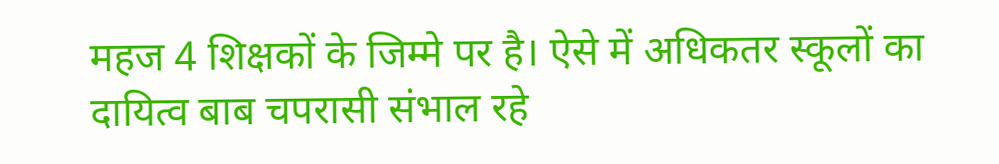महज 4 शिक्षकों के जिम्मे पर है। ऐसे में अधिकतर स्कूलों का दायित्व बाब चपरासी संभाल रहे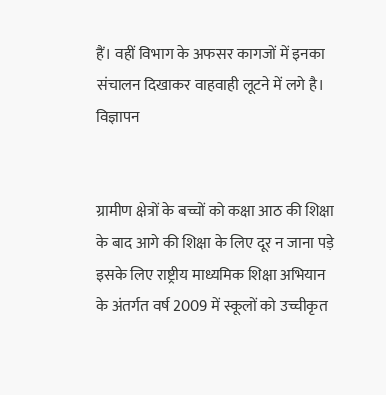हैं। वहीं विभाग के अफसर कागजों में इनका संचालन दिखाकर वाहवाही लूटने में लगे है।
विज्ञापन


ग्रामीण क्षेत्रों के बच्चों को कक्षा आठ की शिक्षा के बाद आगे की शिक्षा के लिए दूर न जाना पड़े इसके लिए राष्ट्रीय माध्यमिक शिक्षा अभियान के अंतर्गत वर्ष 2009 में स्कूलों को उच्चीकृत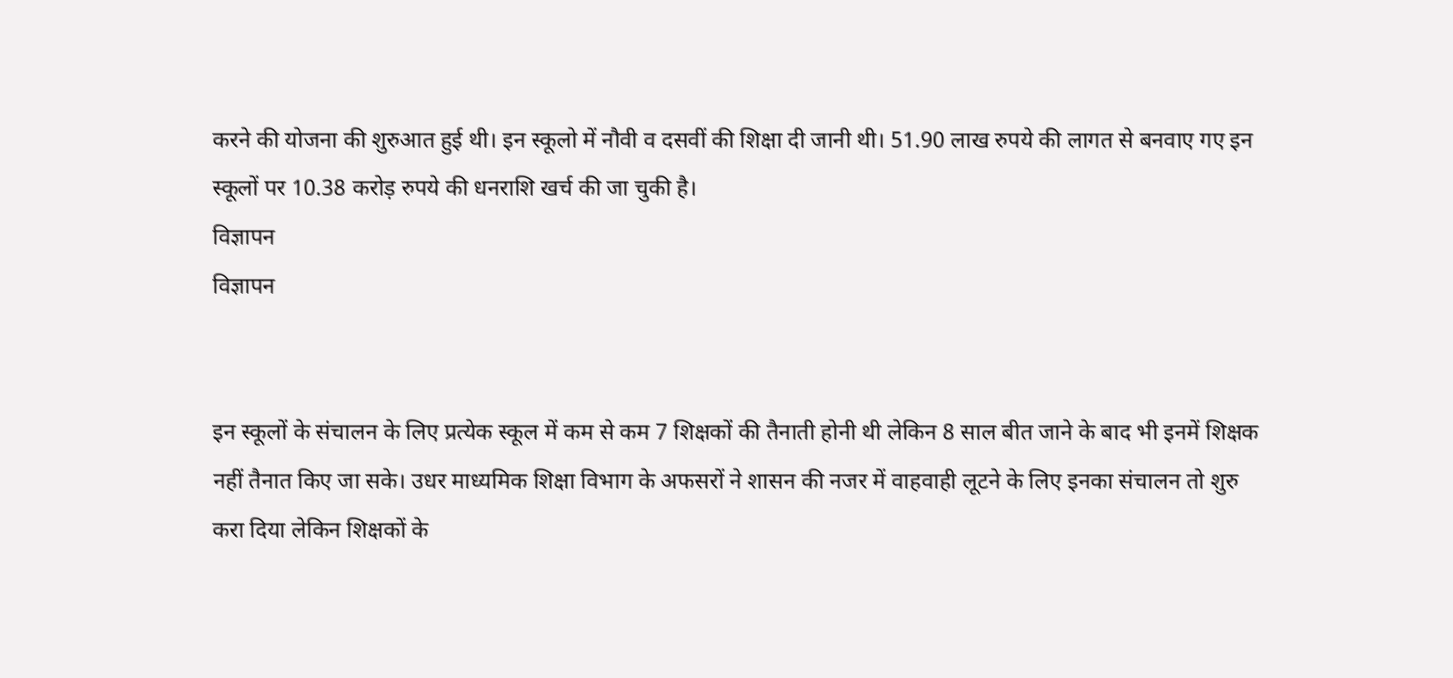करने की योजना की शुरुआत हुई थी। इन स्कूलो में नौवी व दसवीं की शिक्षा दी जानी थी। 51.90 लाख रुपये की लागत से बनवाए गए इन स्कूलों पर 10.38 करोड़ रुपये की धनराशि खर्च की जा चुकी है।
विज्ञापन
विज्ञापन


इन स्कूलों के संचालन के लिए प्रत्येक स्कूल में कम से कम 7 शिक्षकों की तैनाती होनी थी लेकिन 8 साल बीत जाने के बाद भी इनमें शिक्षक नहीं तैनात किए जा सके। उधर माध्यमिक शिक्षा विभाग के अफसरों ने शासन की नजर में वाहवाही लूटने के लिए इनका संचालन तो शुरु करा दिया लेकिन शिक्षकों के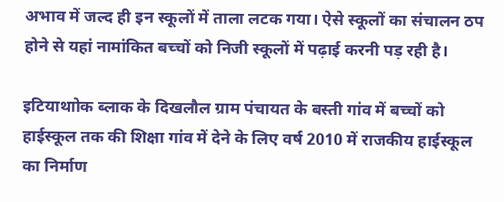अभाव में जल्द ही इन स्कूलों में ताला लटक गया। ऐसे स्कूलों का संचालन ठप होने से यहां नामांकित बच्चों को निजी स्कूलों में पढ़ाई करनी पड़ रही है।

इटियाथाोक ब्लाक के दिखलौल ग्राम पंचायत के बस्ती गांव में बच्चों को हाईस्कूल तक की शिक्षा गांव में देने के लिए वर्ष 2010 में राजकीय हाईस्कूल का निर्माण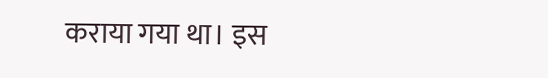कराया गया था। इस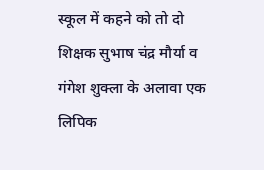स्कूल में कहने को तो दो शिक्षक सुभाष चंद्र मौर्या व गंगेश शुक्ला के अलावा एक लिपिक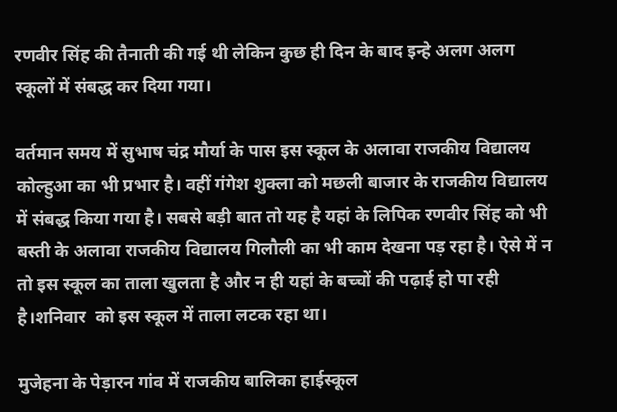रणवीर सिंह की तैनाती की गई थी लेकिन कुछ ही दिन के बाद इन्हे अलग अलग स्कूलों में संबद्ध कर दिया गया।

वर्तमान समय में सुभाष चंद्र मौर्या के पास इस स्कूल के अलावा राजकीय विद्यालय कोल्हुआ का भी प्रभार है। वहीं गंगेश शुक्ला को मछली बाजार के राजकीय विद्यालय में संबद्ध किया गया है। सबसे बड़ी बात तो यह है यहां के लिपिक रणवीर सिंह को भी बस्ती के अलावा राजकीय विद्यालय गिलौली का भी काम देखना पड़ रहा है। ऐसे में न तो इस स्कूल का ताला खुलता है और न ही यहां के बच्चों की पढ़ाई हो पा रही है।शनिवार  को इस स्कूल में ताला लटक रहा था।

मुजेहना के पेड़ारन गांव में राजकीय बालिका हाईस्कूल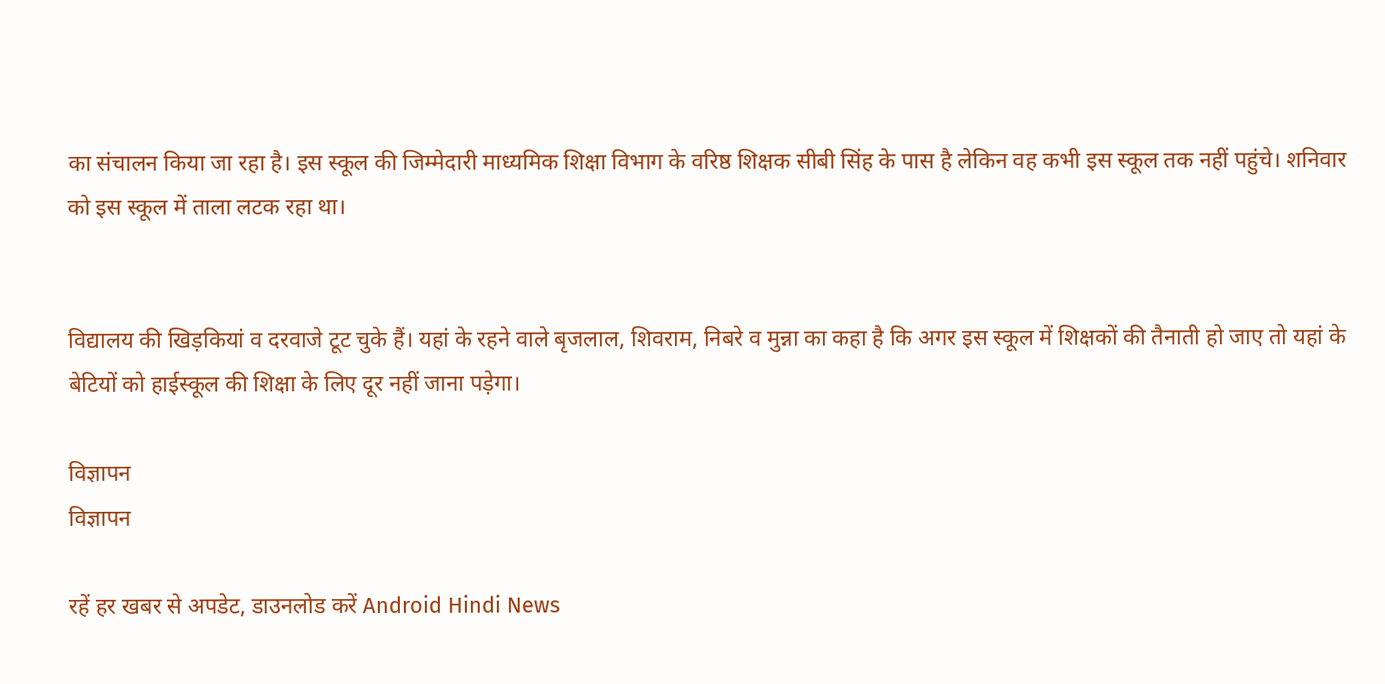का संचालन किया जा रहा है। इस स्कूल की जिम्मेदारी माध्यमिक शिक्षा विभाग के वरिष्ठ शिक्षक सीबी सिंह के पास है लेकिन वह कभी इस स्कूल तक नहीं पहुंचे। शनिवार को इस स्कूल में ताला लटक रहा था।


विद्यालय की खिड़कियां व दरवाजे टूट चुके हैं। यहां के रहने वाले बृजलाल, शिवराम, निबरे व मुन्ना का कहा है कि अगर इस स्कूल में शिक्षकों की तैनाती हो जाए तो यहां के बेटियों को हाईस्कूल की शिक्षा के लिए दूर नहीं जाना पड़ेगा।

विज्ञापन
विज्ञापन

रहें हर खबर से अपडेट, डाउनलोड करें Android Hindi News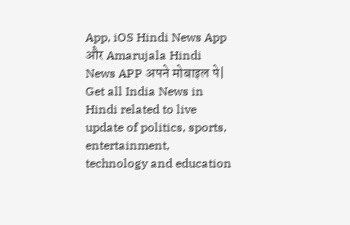App, iOS Hindi News App और Amarujala Hindi News APP अपने मोबाइल पे|
Get all India News in Hindi related to live update of politics, sports, entertainment, technology and education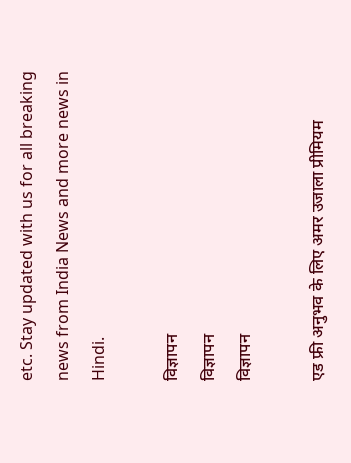etc. Stay updated with us for all breaking news from India News and more news in Hindi.

विज्ञापन
विज्ञापन
विज्ञापन

एड फ्री अनुभव के लिए अमर उजाला प्रीमियम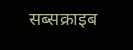सब्सक्राइब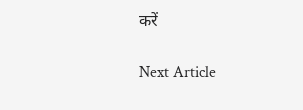करें

Next Article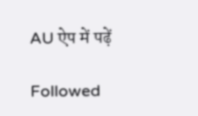AU ऐप में पढ़ें

Followed